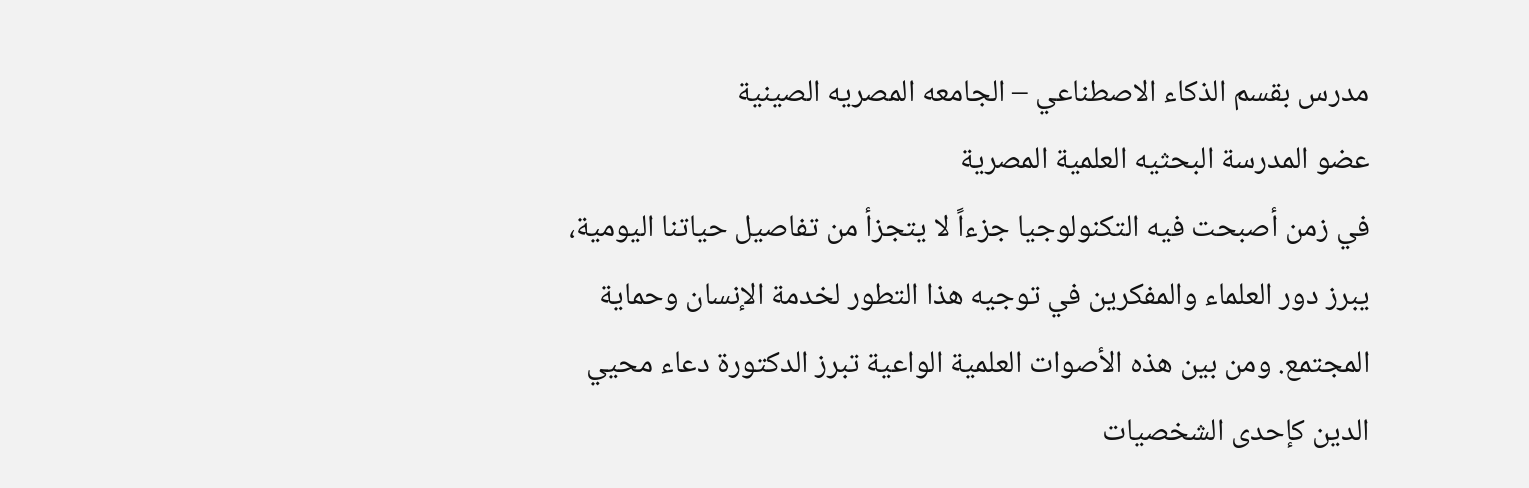مدرس بقسم الذكاء الاصطناعي – الجامعه المصريه الصينية
عضو المدرسة البحثيه العلمية المصرية
في زمن أصبحت فيه التكنولوجيا جزءاً لا يتجزأ من تفاصيل حياتنا اليومية، يبرز دور العلماء والمفكرين في توجيه هذا التطور لخدمة الإنسان وحماية المجتمع. ومن بين هذه الأصوات العلمية الواعية تبرز الدكتورة دعاء محيي الدين كإحدى الشخصيات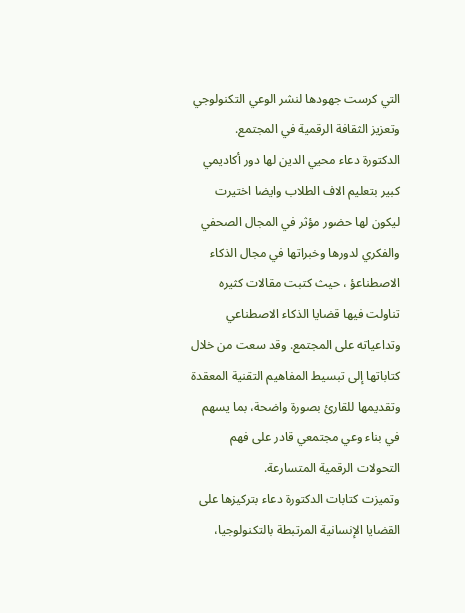التي كرست جهودها لنشر الوعي التكنولوجي وتعزيز الثقافة الرقمية في المجتمع.
الدكتورة دعاء محيي الدين لها دور أكاديمي كبير بتعليم الاف الطلاب وايضا اختيرت ليكون لها حضور مؤثر في المجال الصحفي والفكري لدورها وخبراتها في مجال الذكاء الاصطناعؤ ، حيث كتبت مقالات كثيره تناولت فيها قضايا الذكاء الاصطناعي وتداعياته على المجتمع. وقد سعت من خلال كتاباتها إلى تبسيط المفاهيم التقنية المعقدة وتقديمها للقارئ بصورة واضحة، بما يسهم في بناء وعي مجتمعي قادر على فهم التحولات الرقمية المتسارعة.
وتميزت كتابات الدكتورة دعاء بتركيزها على القضايا الإنسانية المرتبطة بالتكنولوجيا،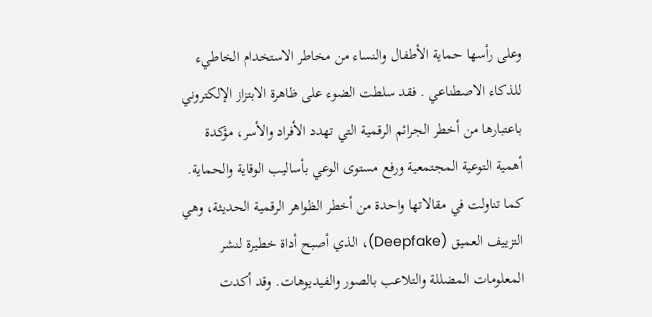وعلى رأسها حماية الأطفال والنساء من مخاطر الاستخدام الخاطيء للذكاء الاصطناعي . فقد سلطت الضوء على ظاهرة الابتزاز الإلكتروني باعتبارها من أخطر الجرائم الرقمية التي تهدد الأفراد والأسر، مؤكدة أهمية التوعية المجتمعية ورفع مستوى الوعي بأساليب الوقاية والحماية.
كما تناولت في مقالاتها واحدة من أخطر الظواهر الرقمية الحديثة، وهي التزييف العميق (Deepfake)، الذي أصبح أداة خطيرة لنشر المعلومات المضللة والتلاعب بالصور والفيديوهات. وقد أكدت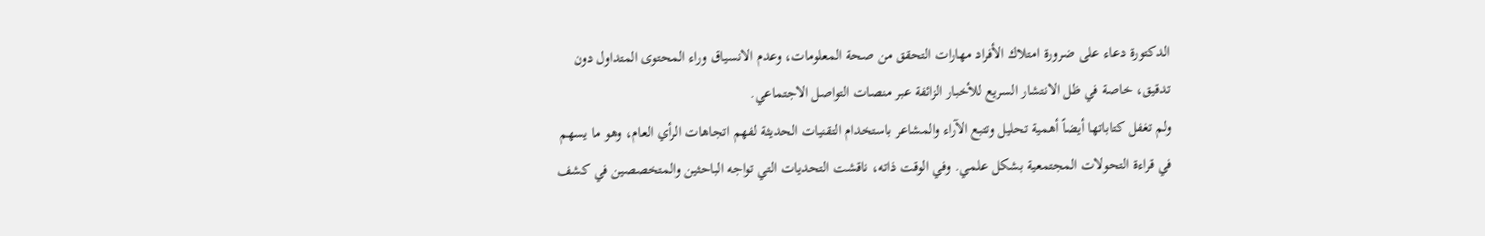الدكتورة دعاء على ضرورة امتلاك الأفراد مهارات التحقق من صحة المعلومات، وعدم الانسياق وراء المحتوى المتداول دون تدقيق، خاصة في ظل الانتشار السريع للأخبار الزائفة عبر منصات التواصل الاجتماعي.
ولم تغفل كتاباتها أيضاً أهمية تحليل وتتبع الآراء والمشاعر باستخدام التقنيات الحديثة لفهم اتجاهات الرأي العام، وهو ما يسهم في قراءة التحولات المجتمعية بشكل علمي. وفي الوقت ذاته، ناقشت التحديات التي تواجه الباحثين والمتخصصين في كشف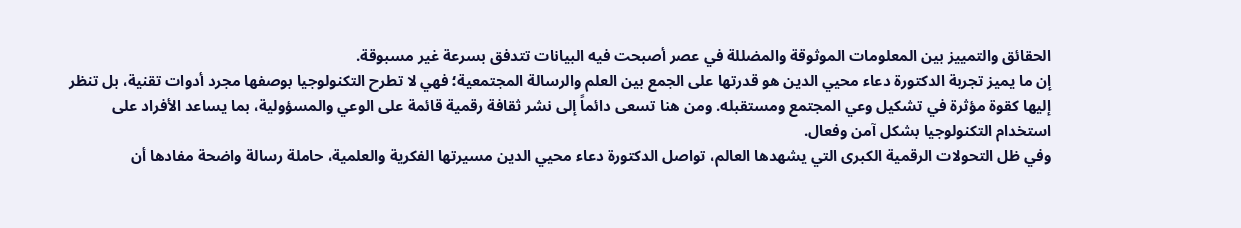الحقائق والتمييز بين المعلومات الموثوقة والمضللة في عصر أصبحت فيه البيانات تتدفق بسرعة غير مسبوقة.
إن ما يميز تجربة الدكتورة دعاء محيي الدين هو قدرتها على الجمع بين العلم والرسالة المجتمعية؛ فهي لا تطرح التكنولوجيا بوصفها مجرد أدوات تقنية، بل تنظر إليها كقوة مؤثرة في تشكيل وعي المجتمع ومستقبله. ومن هنا تسعى دائماً إلى نشر ثقافة رقمية قائمة على الوعي والمسؤولية، بما يساعد الأفراد على استخدام التكنولوجيا بشكل آمن وفعال.
وفي ظل التحولات الرقمية الكبرى التي يشهدها العالم، تواصل الدكتورة دعاء محيي الدين مسيرتها الفكرية والعلمية، حاملة رسالة واضحة مفادها أن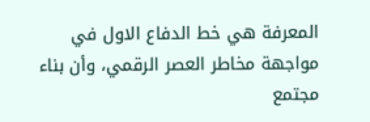المعرفة هي خط الدفاع الاول في مواجهة مخاطر العصر الرقمي، وأن بناء مجتمع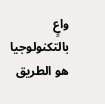واعٍ بالتكنولوجيا هو الطريق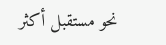نحو مستقبل أكثر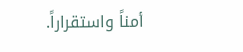أمناً واستقراراً.